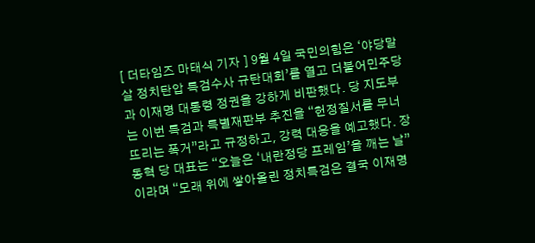[ 더타임즈 마태식 기자 ] 9월 4일 국민의힘은 ‘야당말살 정치탄압 특검수사 규탄대회’를 열고 더불어민주당과 이재명 대통령 정권을 강하게 비판했다. 당 지도부는 이번 특검과 특별재판부 추진을 “헌정질서를 무너뜨리는 폭거”라고 규정하고, 강력 대응을 예고했다. 장동혁 당 대표는 “오늘은 ‘내란정당 프레임’을 깨는 날”이라며 “모래 위에 쌓아올린 정치특검은 결국 이재명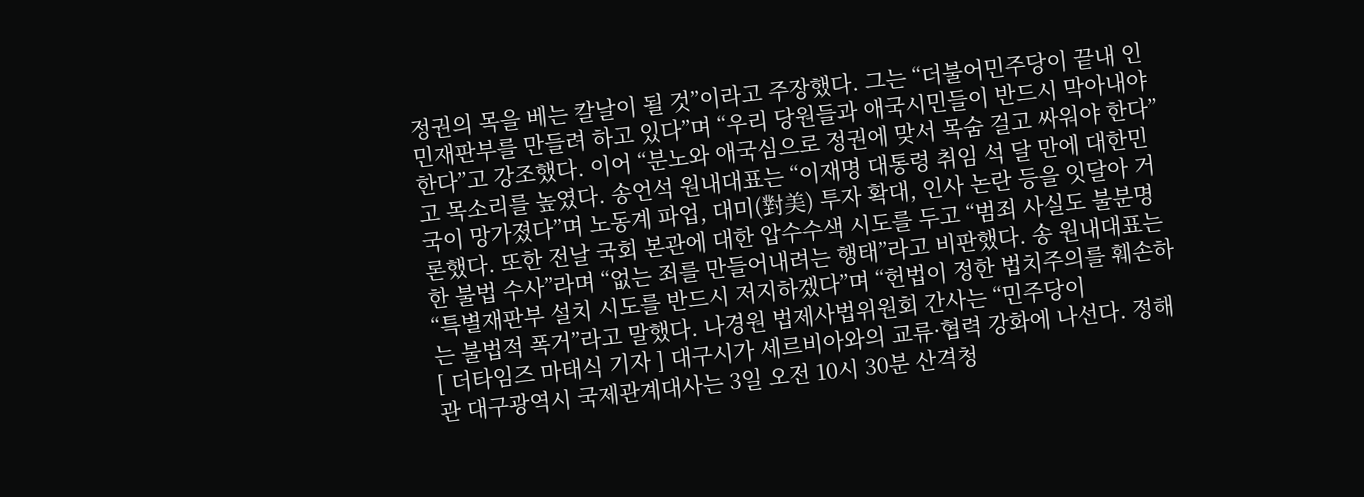정권의 목을 베는 칼날이 될 것”이라고 주장했다. 그는 “더불어민주당이 끝내 인민재판부를 만들려 하고 있다”며 “우리 당원들과 애국시민들이 반드시 막아내야 한다”고 강조했다. 이어 “분노와 애국심으로 정권에 맞서 목숨 걸고 싸워야 한다”고 목소리를 높였다. 송언석 원내대표는 “이재명 대통령 취임 석 달 만에 대한민국이 망가졌다”며 노동계 파업, 대미(對美) 투자 확대, 인사 논란 등을 잇달아 거론했다. 또한 전날 국회 본관에 대한 압수수색 시도를 두고 “범죄 사실도 불분명한 불법 수사”라며 “없는 죄를 만들어내려는 행태”라고 비판했다. 송 원내대표는 “특별재판부 설치 시도를 반드시 저지하겠다”며 “헌법이 정한 법치주의를 훼손하는 불법적 폭거”라고 말했다. 나경원 법제사법위원회 간사는 “민주당이
[ 더타임즈 마태식 기자 ] 대구시가 세르비아와의 교류·협력 강화에 나선다. 정해관 대구광역시 국제관계대사는 3일 오전 10시 30분 산격청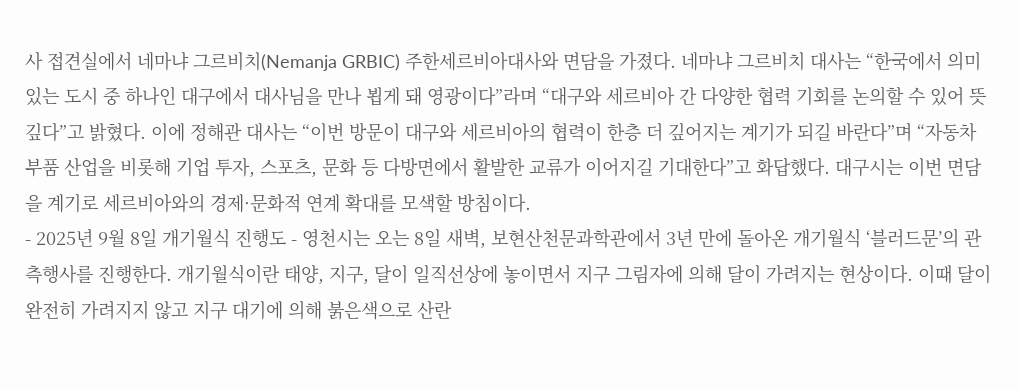사 접견실에서 네마냐 그르비치(Nemanja GRBIC) 주한세르비아대사와 면담을 가졌다. 네마냐 그르비치 대사는 “한국에서 의미 있는 도시 중 하나인 대구에서 대사님을 만나 뵙게 돼 영광이다”라며 “대구와 세르비아 간 다양한 협력 기회를 논의할 수 있어 뜻깊다”고 밝혔다. 이에 정해관 대사는 “이번 방문이 대구와 세르비아의 협력이 한층 더 깊어지는 계기가 되길 바란다”며 “자동차 부품 산업을 비롯해 기업 투자, 스포츠, 문화 등 다방면에서 활발한 교류가 이어지길 기대한다”고 화답했다. 대구시는 이번 면담을 계기로 세르비아와의 경제·문화적 연계 확대를 모색할 방침이다.
- 2025년 9월 8일 개기월식 진행도 - 영천시는 오는 8일 새벽, 보현산천문과학관에서 3년 만에 돌아온 개기월식 ‘블러드문’의 관측행사를 진행한다. 개기월식이란 태양, 지구, 달이 일직선상에 놓이면서 지구 그림자에 의해 달이 가려지는 현상이다. 이때 달이 완전히 가려지지 않고 지구 대기에 의해 붉은색으로 산란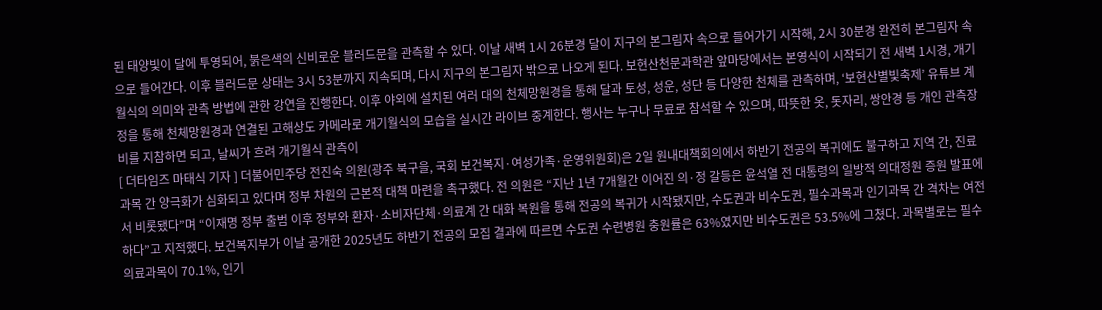된 태양빛이 달에 투영되어, 붉은색의 신비로운 블러드문을 관측할 수 있다. 이날 새벽 1시 26분경 달이 지구의 본그림자 속으로 들어가기 시작해, 2시 30분경 완전히 본그림자 속으로 들어간다. 이후 블러드문 상태는 3시 53분까지 지속되며, 다시 지구의 본그림자 밖으로 나오게 된다. 보현산천문과학관 앞마당에서는 본영식이 시작되기 전 새벽 1시경, 개기월식의 의미와 관측 방법에 관한 강연을 진행한다. 이후 야외에 설치된 여러 대의 천체망원경을 통해 달과 토성, 성운, 성단 등 다양한 천체를 관측하며, ‘보현산별빛축제’ 유튜브 계정을 통해 천체망원경과 연결된 고해상도 카메라로 개기월식의 모습을 실시간 라이브 중계한다. 행사는 누구나 무료로 참석할 수 있으며, 따뜻한 옷, 돗자리, 쌍안경 등 개인 관측장비를 지참하면 되고, 날씨가 흐려 개기월식 관측이
[ 더타임즈 마태식 기자 ] 더불어민주당 전진숙 의원(광주 북구을, 국회 보건복지·여성가족·운영위원회)은 2일 원내대책회의에서 하반기 전공의 복귀에도 불구하고 지역 간, 진료과목 간 양극화가 심화되고 있다며 정부 차원의 근본적 대책 마련을 촉구했다. 전 의원은 “지난 1년 7개월간 이어진 의·정 갈등은 윤석열 전 대통령의 일방적 의대정원 증원 발표에서 비롯됐다”며 “이재명 정부 출범 이후 정부와 환자·소비자단체·의료계 간 대화 복원을 통해 전공의 복귀가 시작됐지만, 수도권과 비수도권, 필수과목과 인기과목 간 격차는 여전하다”고 지적했다. 보건복지부가 이날 공개한 2025년도 하반기 전공의 모집 결과에 따르면 수도권 수련병원 충원률은 63%였지만 비수도권은 53.5%에 그쳤다. 과목별로는 필수의료과목이 70.1%, 인기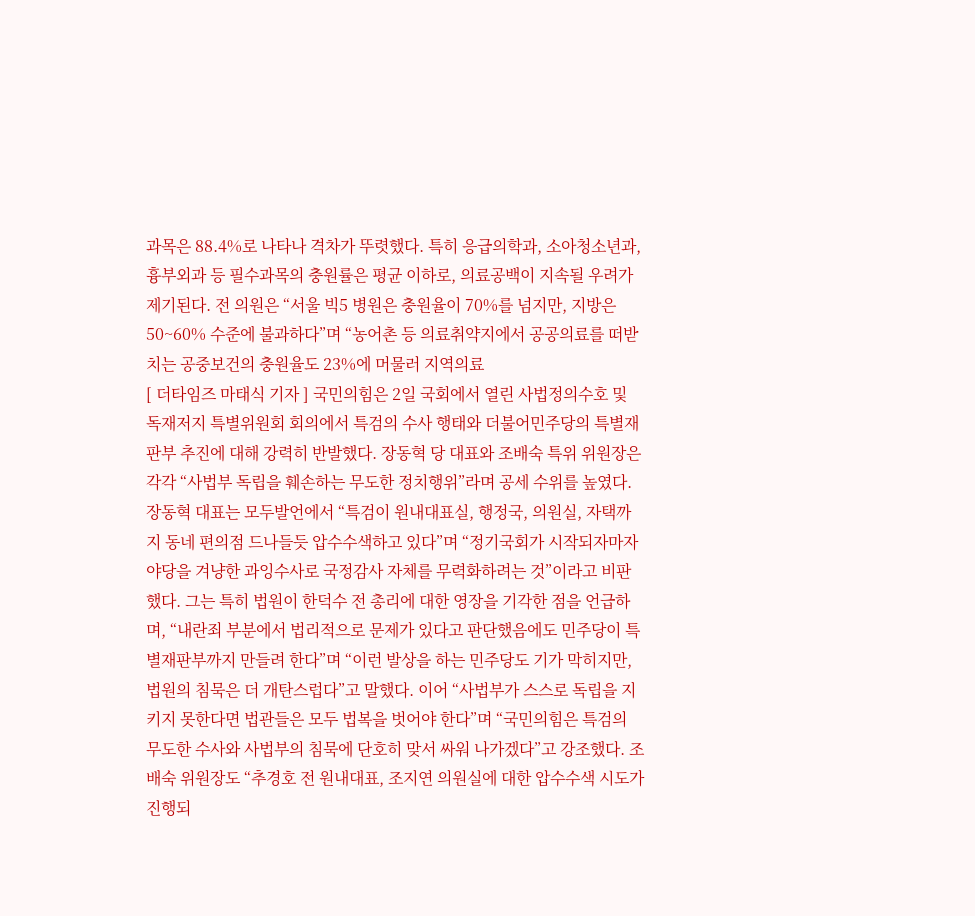과목은 88.4%로 나타나 격차가 뚜렷했다. 특히 응급의학과, 소아청소년과, 흉부외과 등 필수과목의 충원률은 평균 이하로, 의료공백이 지속될 우려가 제기된다. 전 의원은 “서울 빅5 병원은 충원율이 70%를 넘지만, 지방은 50~60% 수준에 불과하다”며 “농어촌 등 의료취약지에서 공공의료를 떠받치는 공중보건의 충원율도 23%에 머물러 지역의료
[ 더타임즈 마태식 기자 ] 국민의힘은 2일 국회에서 열린 사법정의수호 및 독재저지 특별위원회 회의에서 특검의 수사 행태와 더불어민주당의 특별재판부 추진에 대해 강력히 반발했다. 장동혁 당 대표와 조배숙 특위 위원장은 각각 “사법부 독립을 훼손하는 무도한 정치행위”라며 공세 수위를 높였다. 장동혁 대표는 모두발언에서 “특검이 원내대표실, 행정국, 의원실, 자택까지 동네 편의점 드나들듯 압수수색하고 있다”며 “정기국회가 시작되자마자 야당을 겨냥한 과잉수사로 국정감사 자체를 무력화하려는 것”이라고 비판했다. 그는 특히 법원이 한덕수 전 총리에 대한 영장을 기각한 점을 언급하며, “내란죄 부분에서 법리적으로 문제가 있다고 판단했음에도 민주당이 특별재판부까지 만들려 한다”며 “이런 발상을 하는 민주당도 기가 막히지만, 법원의 침묵은 더 개탄스럽다”고 말했다. 이어 “사법부가 스스로 독립을 지키지 못한다면 법관들은 모두 법복을 벗어야 한다”며 “국민의힘은 특검의 무도한 수사와 사법부의 침묵에 단호히 맞서 싸워 나가겠다”고 강조했다. 조배숙 위원장도 “추경호 전 원내대표, 조지연 의원실에 대한 압수수색 시도가 진행되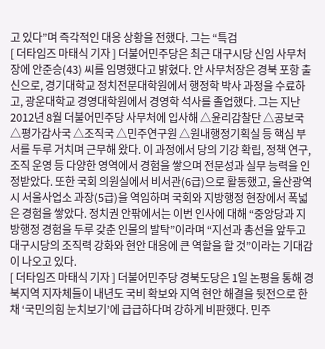고 있다”며 즉각적인 대응 상황을 전했다. 그는 “특검
[ 더타임즈 마태식 기자 ] 더불어민주당은 최근 대구시당 신임 사무처장에 안준승(43) 씨를 임명했다고 밝혔다. 안 사무처장은 경북 포항 출신으로, 경기대학교 정치전문대학원에서 행정학 박사 과정을 수료하고, 광운대학교 경영대학원에서 경영학 석사를 졸업했다. 그는 지난 2012년 8월 더불어민주당 사무처에 입사해 △윤리감찰단 △공보국 △평가감사국 △조직국 △민주연구원 △원내행정기획실 등 핵심 부서를 두루 거치며 근무해 왔다. 이 과정에서 당의 기강 확립, 정책 연구, 조직 운영 등 다양한 영역에서 경험을 쌓으며 전문성과 실무 능력을 인정받았다. 또한 국회 의원실에서 비서관(6급)으로 활동했고, 울산광역시 서울사업소 과장(5급)을 역임하며 국회와 지방행정 현장에서 폭넓은 경험을 쌓았다. 정치권 안팎에서는 이번 인사에 대해 “중앙당과 지방행정 경험을 두루 갖춘 인물의 발탁”이라며 “지선과 총선을 앞두고 대구시당의 조직력 강화와 현안 대응에 큰 역할을 할 것”이라는 기대감이 나오고 있다.
[ 더타임즈 마태식 기자 ] 더불어민주당 경북도당은 1일 논평을 통해 경북지역 지자체들이 내년도 국비 확보와 지역 현안 해결을 뒷전으로 한 채 ‘국민의힘 눈치보기’에 급급하다며 강하게 비판했다. 민주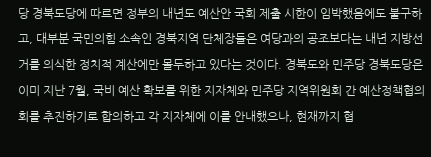당 경북도당에 따르면 정부의 내년도 예산안 국회 제출 시한이 임박했음에도 불구하고, 대부분 국민의힘 소속인 경북지역 단체장들은 여당과의 공조보다는 내년 지방선거를 의식한 정치적 계산에만 몰두하고 있다는 것이다. 경북도와 민주당 경북도당은 이미 지난 7월, 국비 예산 확보를 위한 지자체와 민주당 지역위원회 간 예산정책협의회를 추진하기로 합의하고 각 지자체에 이를 안내했으나, 현재까지 협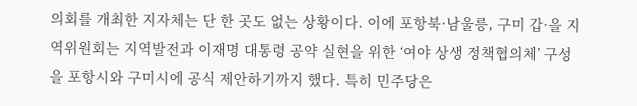의회를 개최한 지자체는 단 한 곳도 없는 상황이다. 이에 포항북·남울릉, 구미 갑·을 지역위원회는 지역발전과 이재명 대통령 공약 실현을 위한 ‘여야 상생 정책협의체’ 구성을 포항시와 구미시에 공식 제안하기까지 했다. 특히 민주당은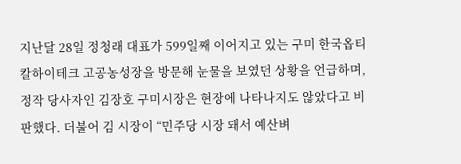지난달 28일 정청래 대표가 599일째 이어지고 있는 구미 한국옵티칼하이테크 고공농성장을 방문해 눈물을 보였던 상황을 언급하며, 정작 당사자인 김장호 구미시장은 현장에 나타나지도 않았다고 비판했다. 더불어 김 시장이 “민주당 시장 돼서 예산벼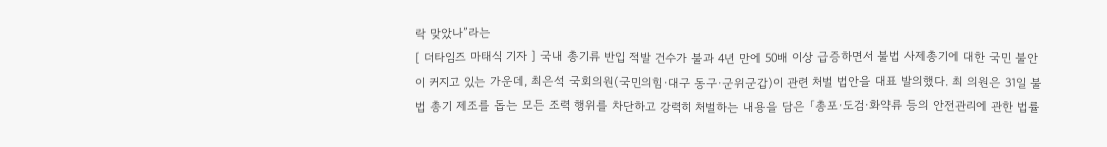락 맞았나”라는
[ 더타임즈 마태식 기자 ] 국내 총기류 반입 적발 건수가 불과 4년 만에 50배 이상 급증하면서 불법 사제총기에 대한 국민 불안이 커지고 있는 가운데, 최은석 국회의원(국민의힘·대구 동구·군위군갑)이 관련 처벌 법안을 대표 발의했다. 최 의원은 31일 불법 총기 제조를 돕는 모든 조력 행위를 차단하고 강력히 처벌하는 내용을 담은 「총포·도검·화약류 등의 안전관리에 관한 법률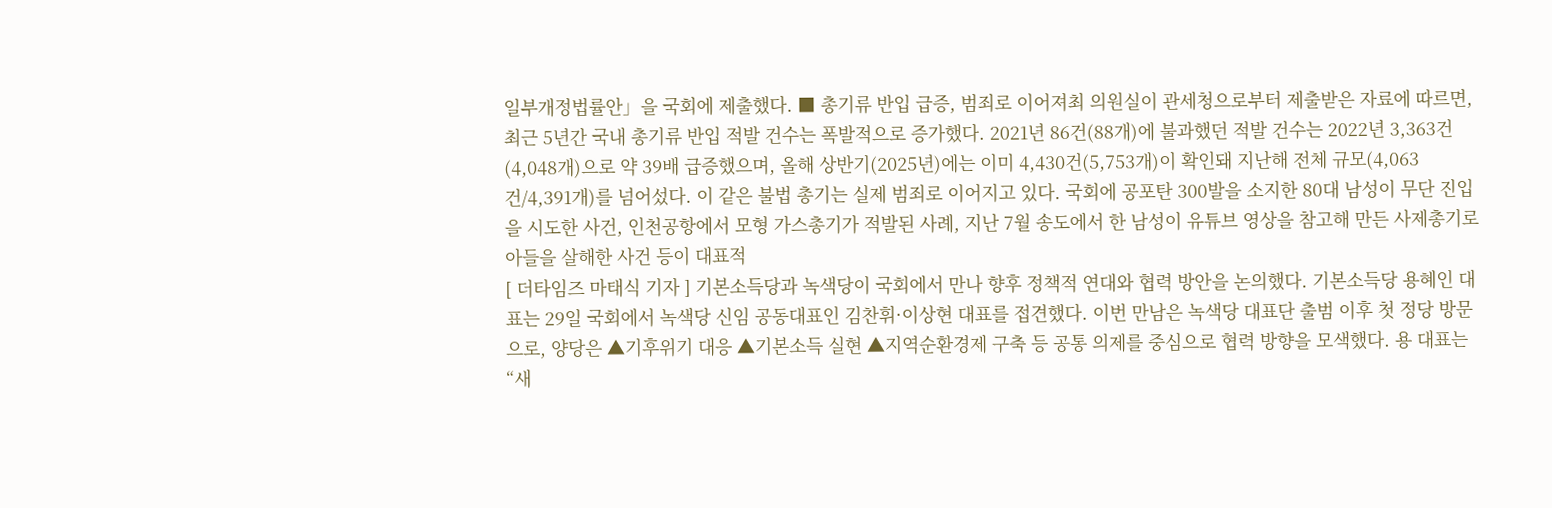일부개정법률안」을 국회에 제출했다. ■ 총기류 반입 급증, 범죄로 이어져최 의원실이 관세청으로부터 제출받은 자료에 따르면, 최근 5년간 국내 총기류 반입 적발 건수는 폭발적으로 증가했다. 2021년 86건(88개)에 불과했던 적발 건수는 2022년 3,363건(4,048개)으로 약 39배 급증했으며, 올해 상반기(2025년)에는 이미 4,430건(5,753개)이 확인돼 지난해 전체 규모(4,063건/4,391개)를 넘어섰다. 이 같은 불법 총기는 실제 범죄로 이어지고 있다. 국회에 공포탄 300발을 소지한 80대 남성이 무단 진입을 시도한 사건, 인천공항에서 모형 가스총기가 적발된 사례, 지난 7월 송도에서 한 남성이 유튜브 영상을 참고해 만든 사제총기로 아들을 살해한 사건 등이 대표적
[ 더타임즈 마태식 기자 ] 기본소득당과 녹색당이 국회에서 만나 향후 정책적 연대와 협력 방안을 논의했다. 기본소득당 용혜인 대표는 29일 국회에서 녹색당 신임 공동대표인 김찬휘·이상현 대표를 접견했다. 이번 만남은 녹색당 대표단 출범 이후 첫 정당 방문으로, 양당은 ▲기후위기 대응 ▲기본소득 실현 ▲지역순환경제 구축 등 공통 의제를 중심으로 협력 방향을 모색했다. 용 대표는 “새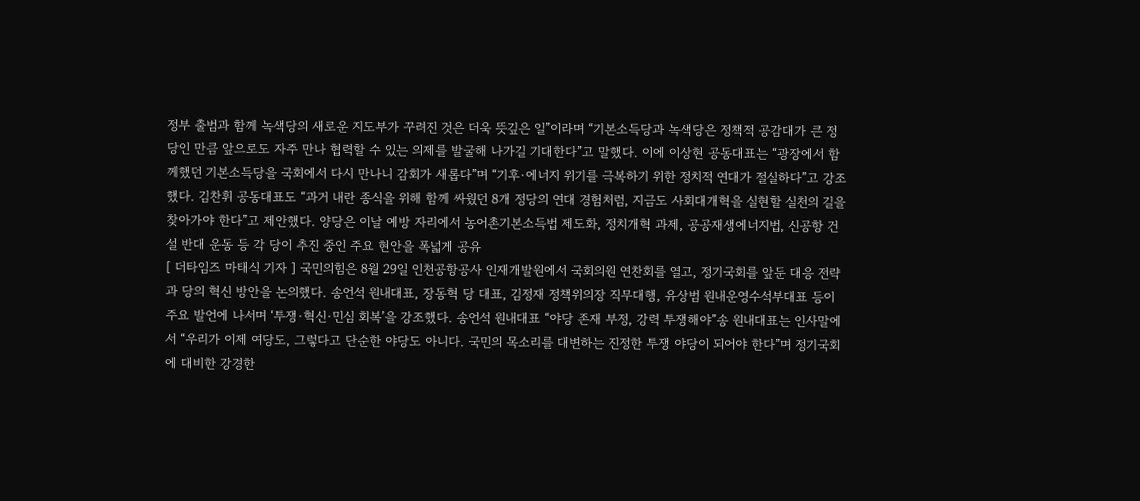정부 출범과 함께 녹색당의 새로운 지도부가 꾸려진 것은 더욱 뜻깊은 일”이라며 “기본소득당과 녹색당은 정책적 공감대가 큰 정당인 만큼 앞으로도 자주 만나 협력할 수 있는 의제를 발굴해 나가길 기대한다”고 말했다. 이에 이상현 공동대표는 “광장에서 함께했던 기본소득당을 국회에서 다시 만나니 감회가 새롭다”며 “기후·에너지 위기를 극복하기 위한 정치적 연대가 절실하다”고 강조했다. 김찬휘 공동대표도 “과거 내란 종식을 위해 함께 싸웠던 8개 정당의 연대 경험처럼, 지금도 사회대개혁을 실현할 실천의 길을 찾아가야 한다”고 제안했다. 양당은 이날 예방 자리에서 농어촌기본소득법 제도화, 정치개혁 과제, 공공재생에너지법, 신공항 건설 반대 운동 등 각 당이 추진 중인 주요 현안을 폭넓게 공유
[ 더타임즈 마태식 기자 ] 국민의힘은 8월 29일 인천공항공사 인재개발원에서 국회의원 연찬회를 열고, 정기국회를 앞둔 대응 전략과 당의 혁신 방안을 논의했다. 송언석 원내대표, 장동혁 당 대표, 김정재 정책위의장 직무대행, 유상범 원내운영수석부대표 등이 주요 발언에 나서며 ‘투쟁·혁신·민심 회복’을 강조했다. 송언석 원내대표 “야당 존재 부정, 강력 투쟁해야”송 원내대표는 인사말에서 “우리가 이제 여당도, 그렇다고 단순한 야당도 아니다. 국민의 목소리를 대변하는 진정한 투쟁 야당이 되어야 한다”며 정기국회에 대비한 강경한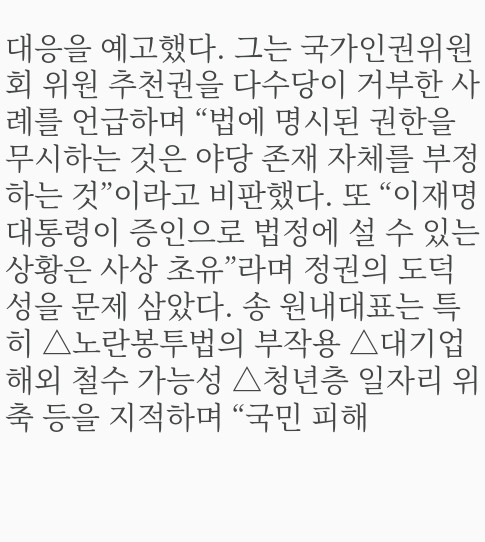대응을 예고했다. 그는 국가인권위원회 위원 추천권을 다수당이 거부한 사례를 언급하며 “법에 명시된 권한을 무시하는 것은 야당 존재 자체를 부정하는 것”이라고 비판했다. 또 “이재명 대통령이 증인으로 법정에 설 수 있는 상황은 사상 초유”라며 정권의 도덕성을 문제 삼았다. 송 원내대표는 특히 △노란봉투법의 부작용 △대기업 해외 철수 가능성 △청년층 일자리 위축 등을 지적하며 “국민 피해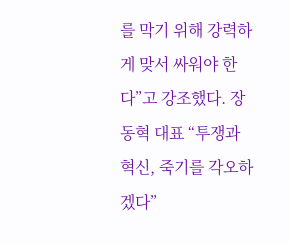를 막기 위해 강력하게 맞서 싸워야 한다”고 강조했다. 장동혁 대표 “투쟁과 혁신, 죽기를 각오하겠다”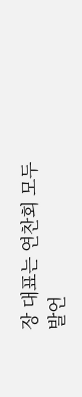장 대표는 연찬회 모두발언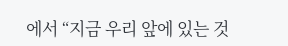에서 “지금 우리 앞에 있는 것